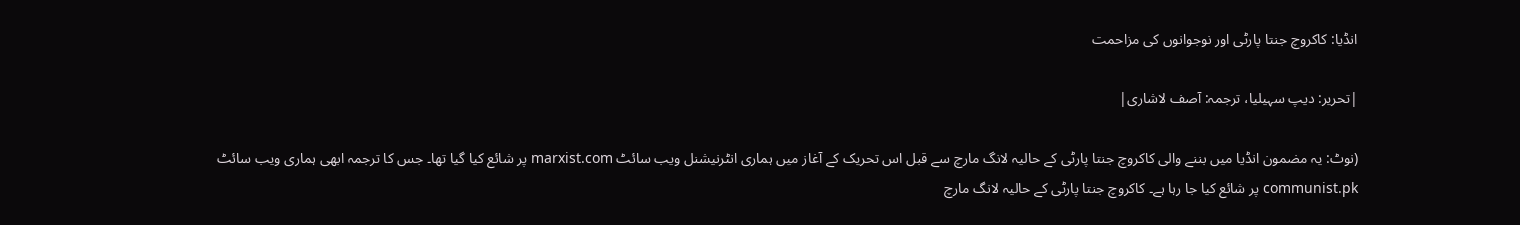انڈیا: کاکروچ جنتا پارٹی اور نوجوانوں کی مزاحمت

|تحریر: دیپ سہیلیا، ترجمہ: آصف لاشاری|

(نوٹ: یہ مضمون انڈیا میں بننے والی کاکروچ جنتا پارٹی کے حالیہ لانگ مارچ سے قبل اس تحریک کے آغاز میں ہماری انٹرنیشنل ویب سائٹ marxist.com پر شائع کیا گیا تھا۔ جس کا ترجمہ ابھی ہماری ویب سائٹ communist.pk پر شائع کیا جا رہا ہے۔ کاکروچ جنتا پارٹی کے حالیہ لانگ مارچ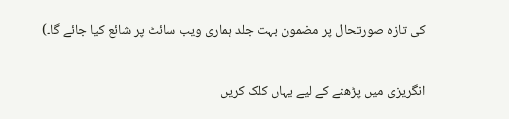کی تازہ صورتحال پر مضمون بہت جلد ہماری ویب سائٹ پر شائع کیا جائے گا۔)

انگریزی میں پڑھنے کے لیے یہاں کلک کریں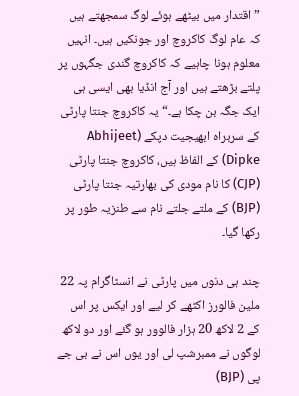”اقتدار میں بیٹھے ہوئے لوگ سمجھتے ہیں کہ عام لوگ کاکروچ اور جونکیں ہیں۔ انہیں معلوم ہونا چاہیے کہ کاکروچ گندی جگہوں پر پلتے بڑھتے ہیں اور آج انڈیا بھی ایسی ہی ایک جگہ بن چکا ہے۔“ یہ کاکروچ جنتا پارٹی کے سربراہ ابھیجیت دپکے (Abhijeet Dipke) کے الفاظ ہیں، کاکروچ جنتا پارٹی (CJP) کا نام مودی کی بھارتیہ جنتا پارٹی (BJP) کے ملتے جلتے نام سے طنزیہ طور پر رکھا گیا۔

چند ہی دنوں میں پارٹی نے انسٹاگرام پہ 22 ملین فالورز اکٹھے کر لیے اور ایکس پر اس کے 2 لاکھ 20 ہزار فالوور ہو گئے اور دو لاکھ لوگوں نے ممبرشپ لی اور یوں اس نے بی جے پی (BJP)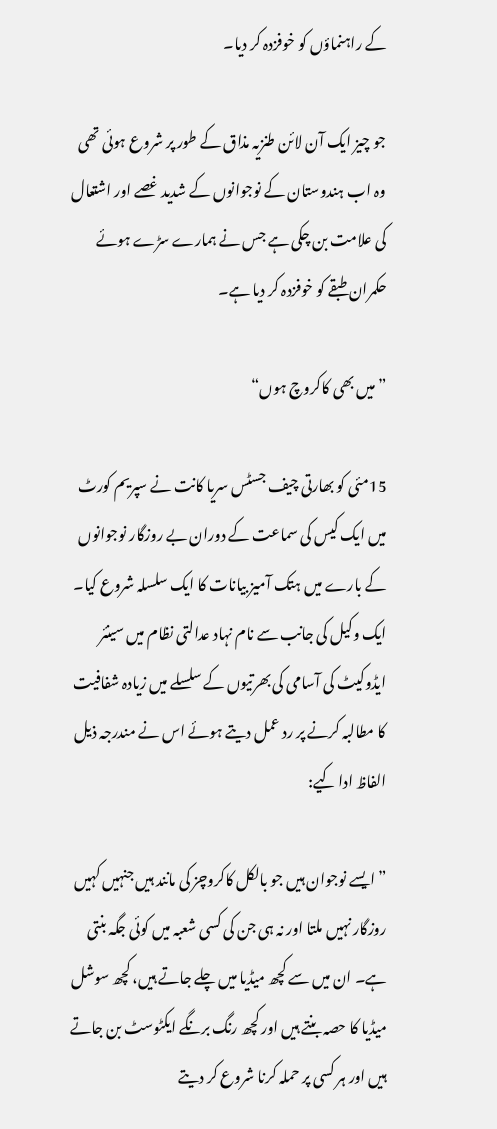کے راہنماؤں کو خوفزدہ کر دیا۔

جو چیز ایک آن لائن طنزیہ مذاق کے طور پر شروع ہوئی تھی وہ اب ہندوستان کے نوجوانوں کے شدید غصے اور اشتعال کی علامت بن چکی ہے جس نے ہمارے سڑے ہوئے حکمران طبقے کو خوفزدہ کر دیا ہے۔

”میں بھی کاکروچ ہوں“

15مئی کو بھارتی چیف جسٹس سریا کانت نے سپریم کورٹ میں ایک کیس کی سماعت کے دوران بے روزگار نوجوانوں کے بارے میں ہتک آمیز بیانات کا ایک سلسلہ شروع کیا۔ ایک وکیل کی جانب سے نام نہاد عدالتی نظام میں سینئر ایڈوکیٹ کی آسامی کی بھرتیوں کے سلسلے میں زیادہ شفافیت کا مطالبہ کرنے پر رد عمل دیتے ہوئے اس نے مندرجہ ذیل الفاظ ادا کیے:

”ایسے نوجوان ہیں جو بالکل کاکروچز کی مانند ہیں جنہیں کہیں روزگار نہیں ملتا اور نہ ہی جن کی کسی شعبہ میں کوئی جگہ بنتی ہے۔ ان میں سے کچھ میڈیا میں چلے جاتے ہیں، کچھ سوشل میڈیا کا حصہ بنتے ہیں اور کچھ رنگ برنگے ایکٹوسٹ بن جاتے ہیں اور ہر کسی پر حملہ کرنا شروع کر دیتے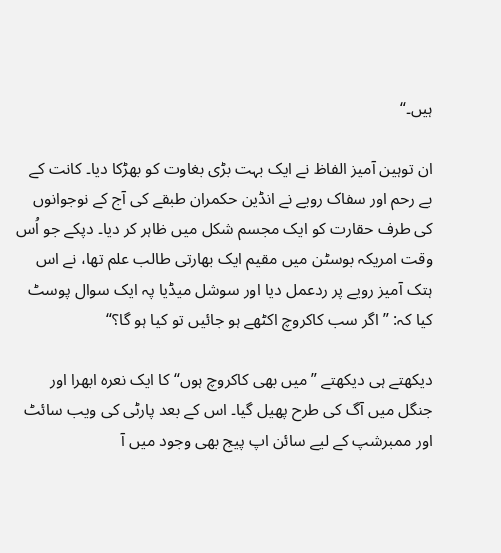ہیں۔“

ان توہین آمیز الفاظ نے ایک بہت بڑی بغاوت کو بھڑکا دیا۔ کانت کے بے رحم اور سفاک رویے نے انڈین حکمران طبقے کی آج کے نوجوانوں کی طرف حقارت کو ایک مجسم شکل میں ظاہر کر دیا۔ دپکے جو اُس وقت امریکہ بوسٹن میں مقیم ایک بھارتی طالب علم تھا، نے اس ہتک آمیز رویے پر ردعمل دیا اور سوشل میڈیا پہ ایک سوال پوسٹ کیا کہ: ”اگر سب کاکروچ اکٹھے ہو جائیں تو کیا ہو گا؟“

دیکھتے ہی دیکھتے ”میں بھی کاکروچ ہوں“ کا ایک نعرہ ابھرا اور جنگل میں آگ کی طرح پھیل گیا۔ اس کے بعد پارٹی کی ویب سائٹ اور ممبرشپ کے لیے سائن اپ پیج بھی وجود میں آ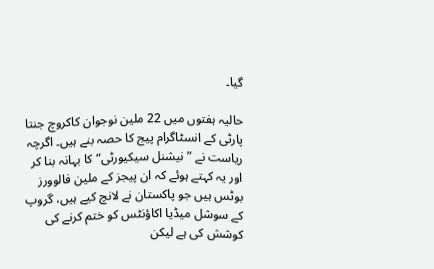گیا۔

حالیہ ہفتوں میں 22 ملین نوجوان کاکروچ جنتا پارٹی کے انسٹاگرام پیج کا حصہ بنے ہیں۔ اگرچہ ریاست نے ”نیشنل سیکیورٹی“ کا بہانہ بنا کر اور یہ کہتے ہوئے کہ ان پیجز کے ملین فالوورز بوٹس ہیں جو پاکستان نے لانچ کیے ہیں، گروپ کے سوشل میڈیا اکاؤنٹس کو ختم کرنے کی کوشش کی ہے لیکن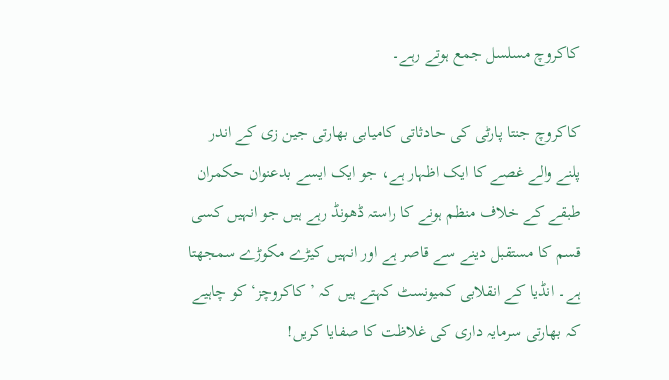کاکروچ مسلسل جمع ہوتے رہے۔

کاکروچ جنتا پارٹی کی حادثاتی کامیابی بھارتی جین زی کے اندر پلنے والے غصے کا ایک اظہار ہے، جو ایک ایسے بدعنوان حکمران طبقے کے خلاف منظم ہونے کا راستہ ڈھونڈ رہے ہیں جو انہیں کسی قسم کا مستقبل دینے سے قاصر ہے اور انہیں کیڑے مکوڑے سمجھتا ہے۔ انڈیا کے انقلابی کمیونسٹ کہتے ہیں کہ ’کاکروچز‘ کو چاہیے کہ بھارتی سرمایہ داری کی غلاظت کا صفایا کریں!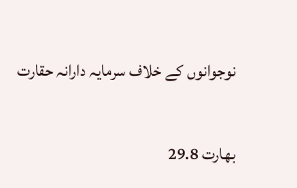نوجوانوں کے خلاف سرمایہ دارانہ حقارت

بھارت 29.8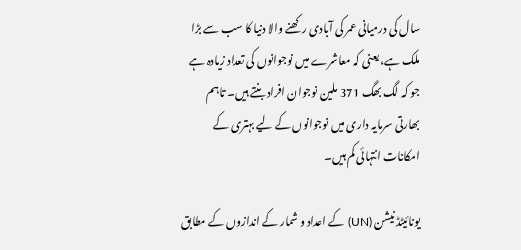سال کی درمیانی عمر کی آبادی رکھنے والا دنیا کا سب سے بڑا ملک ہے، یعنی کہ معاشرے میں نوجوانوں کی تعداد زیادہ ہے جو کہ لگ بھگ 371 ملین نوجوان افراد بنتے ہیں۔ تاہم بھارتی سرمایہ داری میں نوجوانوں کے لیے بہتری کے امکانات انتہائی کم ہیں۔

یونائیٹڈ نیشن (UN) کے اعداد و شمار کے اندازوں کے مطابق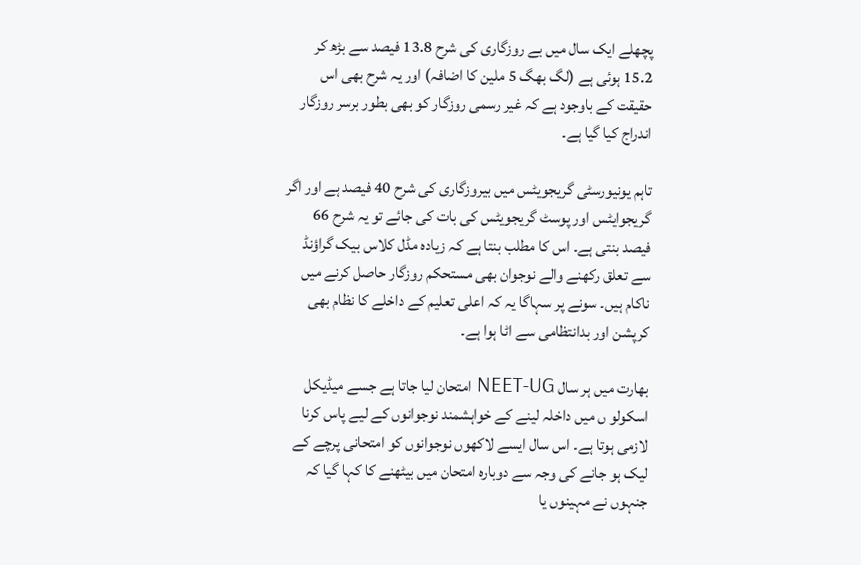پچھلے ایک سال میں بے روزگاری کی شرح 13.8 فیصد سے بڑھ کر 15.2 ہوئی ہے (لگ بھگ 5 ملین کا اضافہ) اور یہ شرح بھی اس حقیقت کے باوجود ہے کہ غیر رسمی روزگار کو بھی بطور برسر روزگار اندراج کیا گیا ہے۔

تاہم یونیورسٹی گریجویٹس میں بیروزگاری کی شرح 40 فیصد ہے اور اگر گریجوایٹس اور پوسٹ گریجویٹس کی بات کی جائے تو یہ شرح 66 فیصد بنتی ہے۔ اس کا مطلب بنتا ہے کہ زیادہ مڈل کلاس بیک گراؤنڈ سے تعلق رکھنے والے نوجوان بھی مستحکم روزگار حاصل کرنے میں ناکام ہیں۔ سونے پر سہاگا یہ کہ اعلی تعلیم کے داخلے کا نظام بھی کرپشن اور بدانتظامی سے اٹا ہوا ہے۔

بھارت میں ہر سال NEET-UG امتحان لیا جاتا ہے جسے میڈیکل اسکولو ں میں داخلہ لینے کے خواہشمند نوجوانوں کے لیے پاس کرنا لازمی ہوتا ہے۔ اس سال ایسے لاکھوں نوجوانوں کو امتحانی پرچے کے لیک ہو جانے کی وجہ سے دوبارہ امتحان میں بیٹھنے کا کہا گیا کہ جنہوں نے مہینوں یا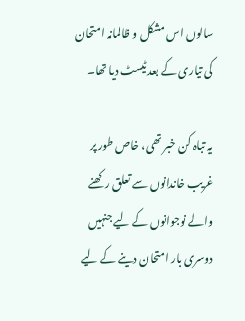سالوں اس مشکل و ظالمانہ امتحان کی تیاری کے بعد ٹیسٹ دیا تھا۔

یہ تباہ کن خبر تھی، خاص طور پر غریب خاندانوں سے تعلق رکھنے والے نوجوانوں کے لیے جنہیں دوسری بار امتحان دینے کے لیے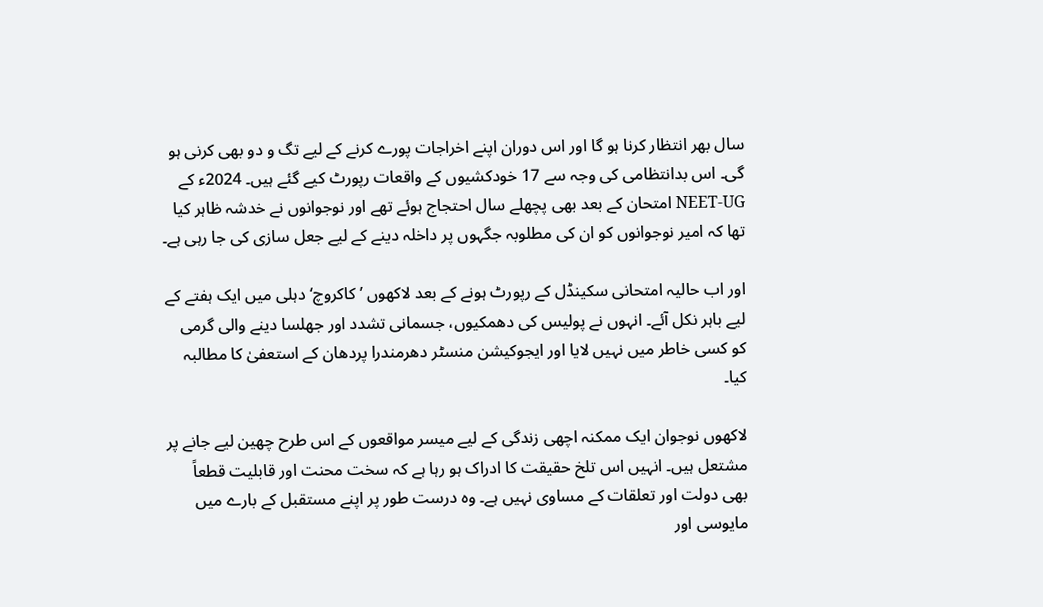سال بھر انتظار کرنا ہو گا اور اس دوران اپنے اخراجات پورے کرنے کے لیے تگ و دو بھی کرنی ہو گی۔ اس بدانتظامی کی وجہ سے 17 خودکشیوں کے واقعات رپورٹ کیے گئے ہیں۔ 2024ء کے NEET-UG امتحان کے بعد بھی پچھلے سال احتجاج ہوئے تھے اور نوجوانوں نے خدشہ ظاہر کیا تھا کہ امیر نوجوانوں کو ان کی مطلوبہ جگہوں پر داخلہ دینے کے لیے جعل سازی کی جا رہی ہے۔

اور اب حالیہ امتحانی سکینڈل کے رپورٹ ہونے کے بعد لاکھوں ’کاکروچ‘ دہلی میں ایک ہفتے کے لیے باہر نکل آئے۔ انہوں نے پولیس کی دھمکیوں، جسمانی تشدد اور جھلسا دینے والی گرمی کو کسی خاطر میں نہیں لایا اور ایجوکیشن منسٹر دھرمندرا پردھان کے استعفیٰ کا مطالبہ کیا۔

لاکھوں نوجوان ایک ممکنہ اچھی زندگی کے لیے میسر مواقعوں کے اس طرح چھین لیے جانے پر مشتعل ہیں۔ انہیں اس تلخ حقیقت کا ادراک ہو رہا ہے کہ سخت محنت اور قابلیت قطعاً بھی دولت اور تعلقات کے مساوی نہیں ہے۔ وہ درست طور پر اپنے مستقبل کے بارے میں مایوسی اور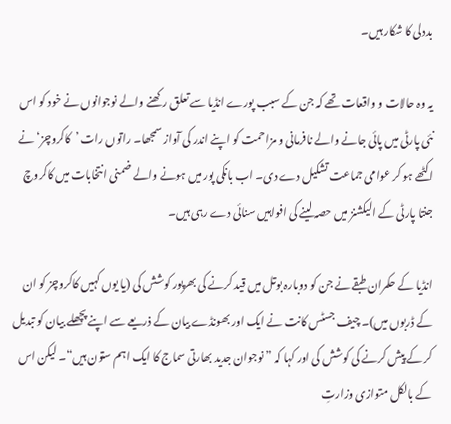بددلی کا شکار ہیں۔

یہ وہ حالات و واقعات تھے کہ جن کے سبب پورے انڈیا سے تعلق رکھنے والے نوجوانوں نے خود کو اس نئی پارٹی میں پائی جانے والے نافرمانی و مزاحمت کو اپنے اندر کی آواز سمجھا۔ راتوں رات ’کاکروچز‘ نے اکٹھے ہو کر عوامی جماعت تشکیل دے دی۔ اب بانکی پور میں ہونے والے ضمنی انتخابات میں کاکروچ جنتا پارٹی کے الیکشنز میں حصہ لینے کی افواہیں سنائی دے رہی ہیں۔

انڈیا کے حکمران طبقے نے جن کو دوبارہ بوتل میں قید کرنے کی بھرپور کوشش کی (یا یوں کہیں کاکروچز کو ان کے ڈربوں میں)۔ چیف جسٹس کانت نے ایک اور بھونڈے بیان کے ذریعے سے اپنے پچھلے بیان کو تبدیل کر کے پیش کرنے کی کوشش کی اور کہا کہ ”نوجوان جدید بھارتی سماج کا ایک اہم ستون ہیں“۔ لیکن اس کے بالکل متوازی وزارتِ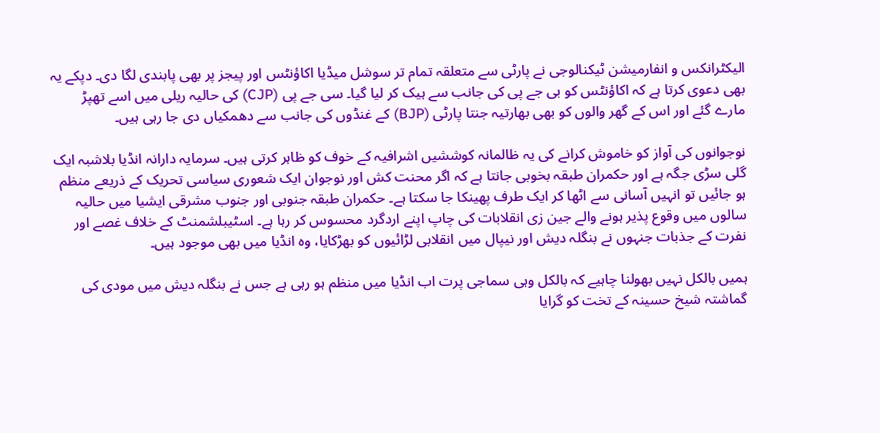الیکٹرانکس و انفارمیشن ٹیکنالوجی نے پارٹی سے متعلقہ تمام تر سوشل میڈیا اکاؤنٹس اور پیجز پر بھی پابندی لگا دی۔ دپکے یہ بھی دعوی کرتا ہے کہ اکاؤنٹس کو بی جے پی کی جانب سے ہیک کر لیا گیا۔ سی جے پی (CJP) کی حالیہ ریلی میں اسے تھپڑ مارے گئے اور اس کے گھر والوں کو بھی بھارتیہ جنتا پارٹی (BJP) کے غنڈوں کی جانب سے دھمکیاں دی جا رہی ہیں۔

نوجوانوں کی آواز کو خاموش کرانے کی یہ ظالمانہ کوششیں اشرافیہ کے خوف کو ظاہر کرتی ہیں۔ سرمایہ دارانہ انڈیا بلاشبہ ایک گلی سڑی جگہ ہے اور حکمران طبقہ بخوبی جانتا ہے کہ اگر محنت کش اور نوجوان ایک شعوری سیاسی تحریک کے ذریعے منظم ہو جائیں تو انہیں آسانی سے اٹھا کر ایک طرف پھینکا جا سکتا ہے۔ حکمران طبقہ جنوبی اور جنوب مشرقی ایشیا میں حالیہ سالوں میں وقوع پذیر ہونے والے جین زی انقلابات کی چاپ اپنے اردگرد محسوس کر رہا ہے۔ اسٹیبلشمنٹ کے خلاف غصے اور نفرت کے جذبات جنہوں نے بنگلہ دیش اور نیپال میں انقلابی لڑائیوں کو بھڑکایا، وہ انڈیا میں بھی موجود ہیں۔

ہمیں بالکل نہیں بھولنا چاہیے کہ بالکل وہی سماجی پرت اب انڈیا میں منظم ہو رہی ہے جس نے بنگلہ دیش میں مودی کی گماشتہ شیخ حسینہ کے تخت کو گرایا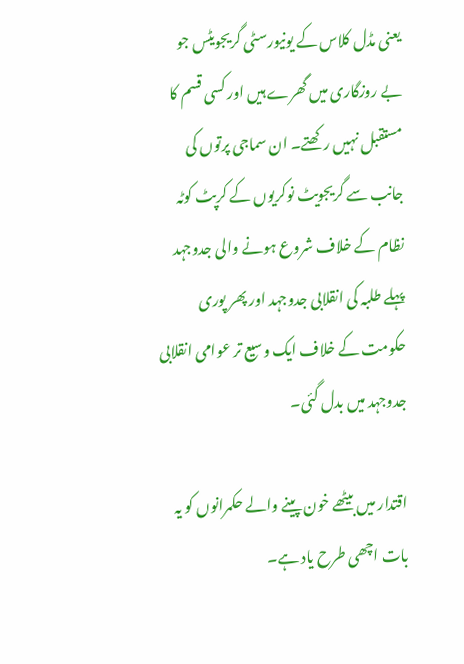یعنی مڈل کلاس کے یونیورسٹی گریجویٹس جو بے روزگاری میں گھرے ہیں اور کسی قسم کا مستقبل نہیں رکھتے۔ ان سماجی پرتوں کی جانب سے گریجویٹ نوکریوں کے کرپٹ کوٹہ نظام کے خلاف شروع ہونے والی جدوجہد پہلے طلبہ کی انقلابی جدوجہد اور پھر پوری حکومت کے خلاف ایک وسیع تر عوامی انقلابی جدوجہد میں بدل گئی۔

اقتدار میں بیٹھے خون پینے والے حکمرانوں کو یہ بات اچھی طرح یاد ہے۔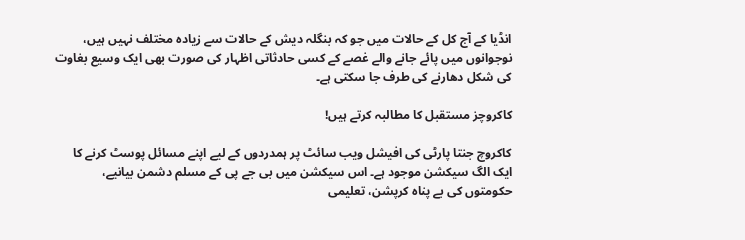انڈیا کے آج کل کے حالات میں جو کہ بنگلہ دیش کے حالات سے زیادہ مختلف نہیں ہیں، نوجوانوں میں پائے جانے والے غصے کے کسی حادثاتی اظہار کی صورت بھی ایک وسیع بغاوت کی شکل دھارنے کی طرف جا سکتی ہے۔

کاکروچز مستقبل کا مطالبہ کرتے ہیں!

کاکروچ جنتا پارٹی کی افیشل ویب سائٹ پر ہمدردوں کے لیے اپنے مسائل پوسٹ کرنے کا ایک الگ سیکشن موجود ہے۔ اس سیکشن میں بی جے پی کے مسلم دشمن بیانیے، حکومتوں کی بے پناہ کرپشن، تعلیمی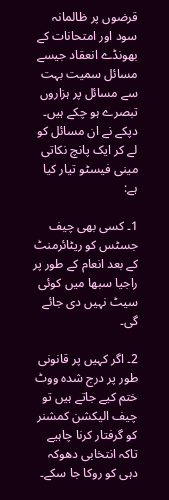قرضوں پر ظالمانہ سود اور امتحانات کے بھونڈے انعقاد جیسے مسائل سمیت بہت سے مسائل پر ہزاروں تبصرے ہو چکے ہیں۔ دپکے نے ان مسائل کو لے کر ایک پانچ نکاتی مینی فیسٹو تیار کیا ہے:

1۔ کسی بھی چیف جسٹس کو ریٹائرمنٹ کے بعد انعام کے طور پر راجیا سبھا میں کوئی سیٹ نہیں دی جائے گی۔

2۔ اگر کہیں پر قانونی طور پر درج شدہ ووٹ ختم کیے جاتے ہیں تو چیف الیکشن کمشنر کو گرفتار کرنا چاہیے تاکہ انتخابی دھوکہ دہی کو روکا جا سکے۔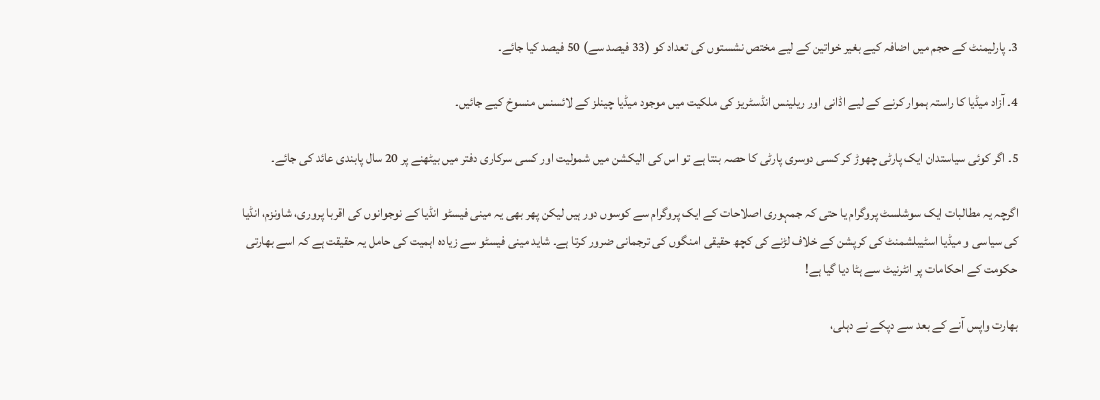3۔ پارلیمنٹ کے حجم میں اضافہ کیے بغیر خواتین کے لیے مختص نشستوں کی تعداد کو (33 فیصد سے) 50 فیصد کیا جائے۔

4۔ آزاد میڈیا کا راستہ ہموار کرنے کے لیے اڈانی اور ریلینس انڈسٹریز کی ملکیت میں موجود میڈیا چینلز کے لائسنس منسوخ کیے جائیں۔

5۔ اگر کوئی سیاستدان ایک پارٹی چھوڑ کر کسی دوسری پارٹی کا حصہ بنتا ہے تو اس کی الیکشن میں شمولیت اور کسی سرکاری دفتر میں بیٹھنے پر 20 سال پابندی عائد کی جائے۔

اگرچہ یہ مطالبات ایک سوشلسٹ پروگرام یا حتی کہ جمہوری اصلاحات کے ایک پروگرام سے کوسوں دور ہیں لیکن پھر بھی یہ مینی فیسٹو انڈیا کے نوجوانوں کی اقربا پروری، شاونزم، انڈیا کی سیاسی و میڈیا اسٹیبلشمنٹ کی کرپشن کے خلاف لڑنے کی کچھ حقیقی امنگوں کی ترجمانی ضرور کرتا ہے۔ شاید مینی فیسٹو سے زیادہ اہمیت کی حامل یہ حقیقت ہے کہ اسے بھارتی حکومت کے احکامات پر انٹرنیٹ سے ہٹا دیا گیا ہے!

بھارت واپس آنے کے بعد سے دپکے نے دہلی،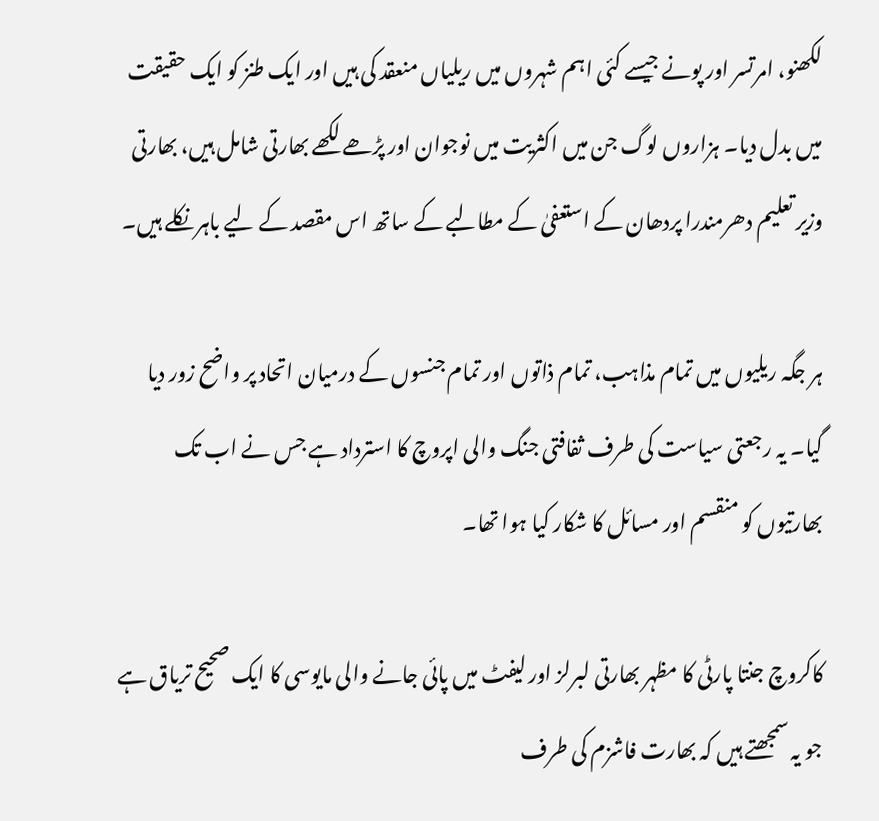لکھنو، امرتسر اور پونے جیسے کئی اہم شہروں میں ریلیاں منعقد کی ہیں اور ایک طنز کو ایک حقیقت میں بدل دیا۔ ہزاروں لوگ جن میں اکثریت میں نوجوان اور پڑھے لکھے بھارتی شامل ہیں، بھارتی وزیر تعلیم دھرمندرا پردھان کے استعفیٰ کے مطالبے کے ساتھ اس مقصد کے لیے باہر نکلے ہیں۔

ہر جگہ ریلیوں میں تمام مذاہب، تمام ذاتوں اور تمام جنسوں کے درمیان اتحاد پر واضح زور دیا گیا۔ یہ رجعتی سیاست کی طرف ثفافتی جنگ والی اپروچ کا استرداد ہے جس نے اب تک بھارتیوں کو منقسم اور مسائل کا شکار کیا ہوا تھا۔

کاکروچ جنتا پارٹی کا مظہر بھارتی لبرلز اور لیفٹ میں پائی جانے والی مایوسی کا ایک صحیح تریاق ہے جو یہ سمجھتے ہیں کہ بھارت فاشزم کی طرف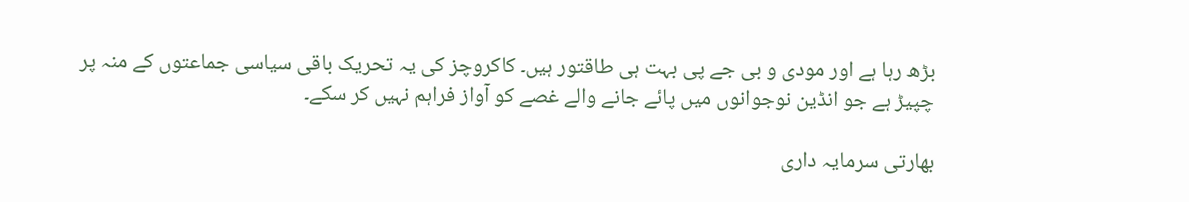بڑھ رہا ہے اور مودی و بی جے پی بہت ہی طاقتور ہیں۔ کاکروچز کی یہ تحریک باقی سیاسی جماعتوں کے منہ پر چپیڑ ہے جو انڈین نوجوانوں میں پائے جانے والے غصے کو آواز فراہم نہیں کر سکے۔

بھارتی سرمایہ داری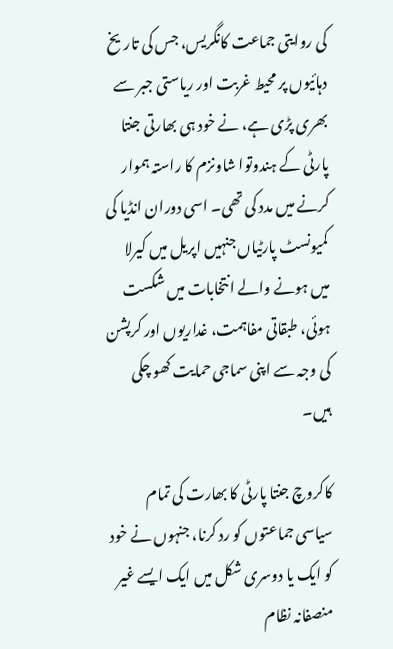کی روایتی جماعت کانگریس، جس کی تاریخ دہائیوں پر محیط غربت اور ریاستی جبر سے بھری پڑی ہے، نے خود ہی بھارتی جنتا پارٹی کے ہندوتوا شاونزم کا راستہ ہموار کرنے میں مدد کی تھی۔ اسی دوران انڈیا کی کمیونسٹ پارٹیاں جنہیں اپریل میں کیرلا میں ہونے والے انتخابات میں شکست ہوئی، طبقاتی مفاہمت، غداریوں اور کرپشن کی وجہ سے اپنی سماجی حمایت کھو چکی ہیں۔

کاکروچ جنتا پارٹی کا بھارت کی تمام سیاسی جماعتوں کو رد کرنا، جنہوں نے خود کو ایک یا دوسری شکل میں ایک ایسے غیر منصفانہ نظام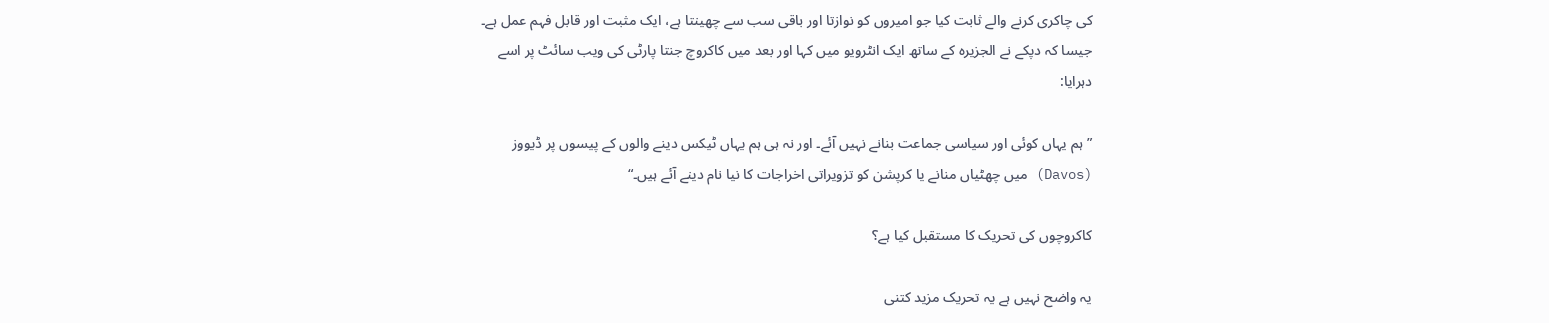کی چاکری کرنے والے ثابت کیا جو امیروں کو نوازتا اور باقی سب سے چھینتا ہے، ایک مثبت اور قابل فہم عمل ہے۔ جیسا کہ دپکے نے الجزیرہ کے ساتھ ایک انٹرویو میں کہا اور بعد میں کاکروچ جنتا پارٹی کی ویب سائٹ پر اسے دہرایا:

”ہم یہاں کوئی اور سیاسی جماعت بنانے نہیں آئے۔ اور نہ ہی ہم یہاں ٹیکس دینے والوں کے پیسوں پر ڈیووز (Davos) میں چھٹیاں منانے یا کرپشن کو تزویراتی اخراجات کا نیا نام دینے آئے ہیں۔“

کاکروچوں کی تحریک کا مستقبل کیا ہے؟

یہ واضح نہیں ہے یہ تحریک مزید کتنی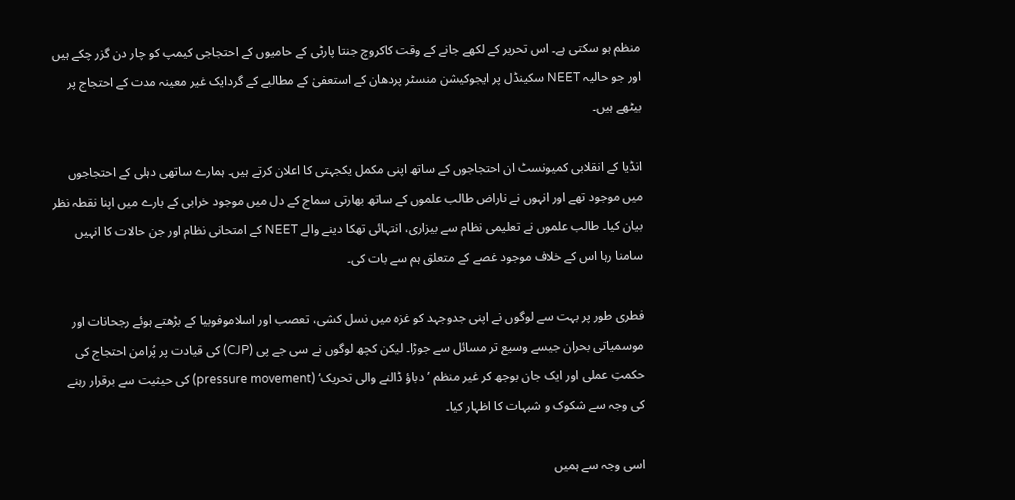منظم ہو سکتی ہے۔ اس تحریر کے لکھے جانے کے وقت کاکروچ جنتا پارٹی کے حامیوں کے احتجاجی کیمپ کو چار دن گزر چکے ہیں اور جو حالیہ NEET سکینڈل پر ایجوکیشن منسٹر پردھان کے استعفیٰ کے مطالبے کے گردایک غیر معینہ مدت کے احتجاج پر بیٹھے ہیں۔

انڈیا کے انقلابی کمیونسٹ ان احتجاجوں کے ساتھ اپنی مکمل یکجہتی کا اعلان کرتے ہیں۔ ہمارے ساتھی دہلی کے احتجاجوں میں موجود تھے اور انہوں نے ناراض طالب علموں کے ساتھ بھارتی سماج کے دل میں موجود خرابی کے بارے میں اپنا نقطہ نظر بیان کیا۔ طالب علموں نے تعلیمی نظام سے بیزاری، انتہائی تھکا دینے والے NEET کے امتحانی نظام اور جن حالات کا انہیں سامنا رہا اس کے خلاف موجود غصے کے متعلق ہم سے بات کی۔

فطری طور پر بہت سے لوگوں نے اپنی جدوجہد کو غزہ میں نسل کشی، تعصب اور اسلاموفوبیا کے بڑھتے ہوئے رجحانات اور موسمیاتی بحران جیسے وسیع تر مسائل سے جوڑا۔ لیکن کچھ لوگوں نے سی جے پی (CJP) کی قیادت پر پُرامن احتجاج کی حکمتِ عملی اور ایک جان بوجھ کر غیر منظم ’دباؤ ڈالنے والی تحریک‘ (pressure movement) کی حیثیت سے برقرار رہنے کی وجہ سے شکوک و شبہات کا اظہار کیا۔

اسی وجہ سے ہمیں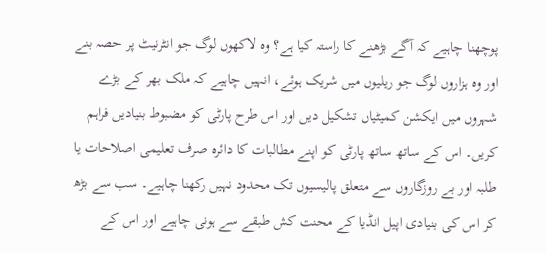پوچھنا چاہیے کہ آگے بڑھنے کا راستہ کیا ہے؟ وہ لاکھوں لوگ جو انٹرنیٹ پر حصہ بنے اور وہ ہزاروں لوگ جو ریلیوں میں شریک ہوئے، انہیں چاہیے کہ ملک بھر کے بڑے شہروں میں ایکشن کمیٹیاں تشکیل دیں اور اس طرح پارٹی کو مضبوط بنیادیں فراہم کریں۔ اس کے ساتھ ساتھ پارٹی کو اپنے مطالبات کا دائرہ صرف تعلیمی اصلاحات یا طلبہ اور بے روزگاروں سے متعلق پالیسیوں تک محدود نہیں رکھنا چاہیے۔ سب سے بڑھ کر اس کی بنیادی اپیل انڈیا کے محنت کش طبقے سے ہونی چاہیے اور اس کے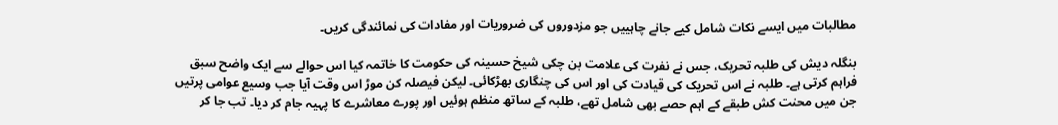مطالبات میں ایسے نکات شامل کیے جانے چاہییں جو مزدوروں کی ضروریات اور مفادات کی نمائندگی کریں۔

بنگلہ دیش کی طلبہ تحریک، جس نے نفرت کی علامت بن چکی شیخ حسینہ کی حکومت کا خاتمہ کیا اس حوالے سے ایک واضح سبق فراہم کرتی ہے۔ طلبہ نے اس تحریک کی قیادت کی اور اس کی چنگاری بھڑکائی۔ لیکن فیصلہ کن موڑ اس وقت آیا جب وسیع عوامی پرتیں جن میں محنت کش طبقے کے اہم حصے بھی شامل تھے، طلبہ کے ساتھ منظم ہوئیں اور پورے معاشرے کا پہیہ جام کر دیا۔ تب جا کر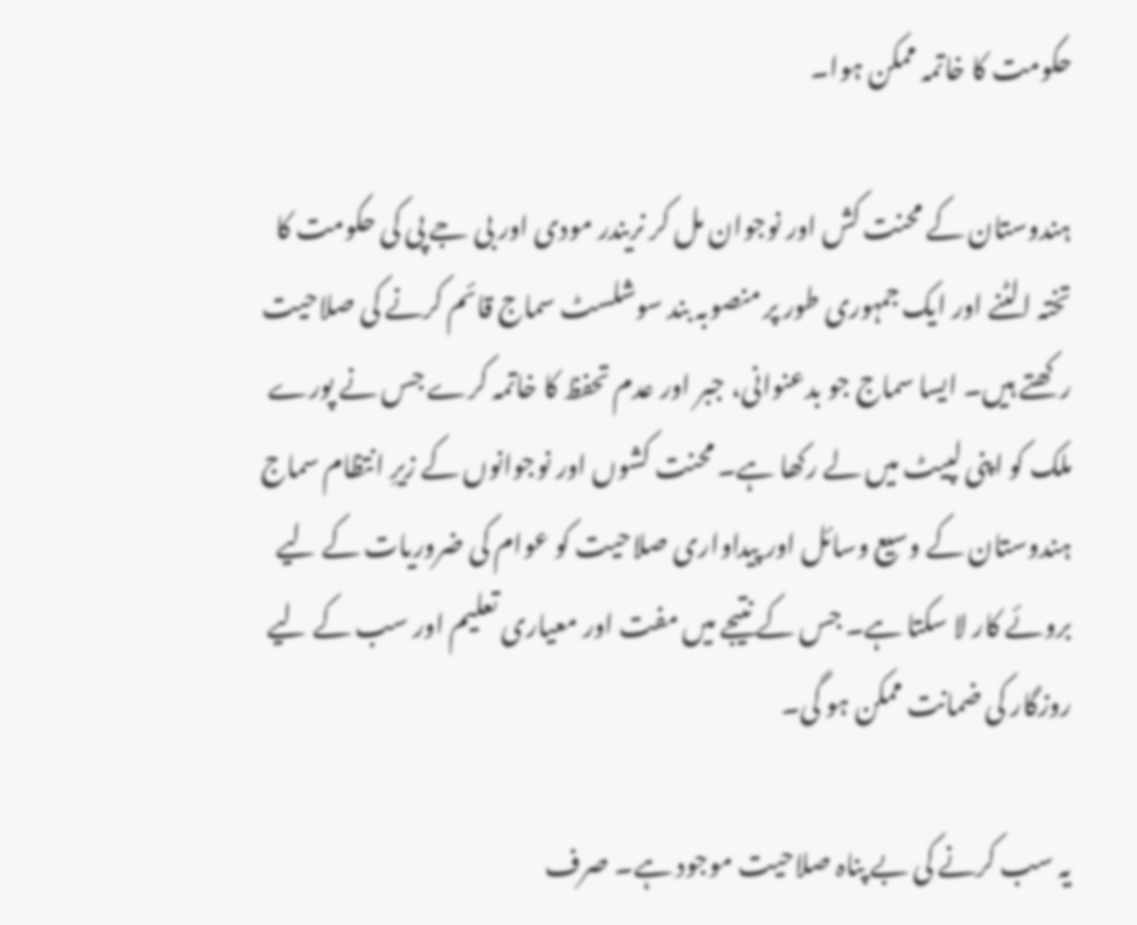حکومت کا خاتمہ ممکن ہوا۔

ہندوستان کے محنت کش اور نوجوان مل کر نریندر مودی اور بی جے پی کی حکومت کا تختہ الٹنے اور ایک جمہوری طور پر منصوبہ بند سوشلسٹ سماج قائم کرنے کی صلاحیت رکھتے ہیں۔ ایسا سماج جو بدعنوانی، جبر اور عدم تحفظ کا خاتمہ کرے جس نے پورے ملک کو اپنی لپیٹ میں لے رکھا ہے۔ محنت کشوں اور نوجوانوں کے زیرِ انتظام سماج ہندوستان کے وسیع وسائل اور پیداواری صلاحیت کو عوام کی ضروریات کے لیے بروئے کار لا سکتا ہے۔ جس کے نتیجے میں مفت اور معیاری تعلیم اور سب کے لیے روزگار کی ضمانت ممکن ہو گی۔

یہ سب کرنے کی بے پناہ صلاحیت موجود ہے۔ صرف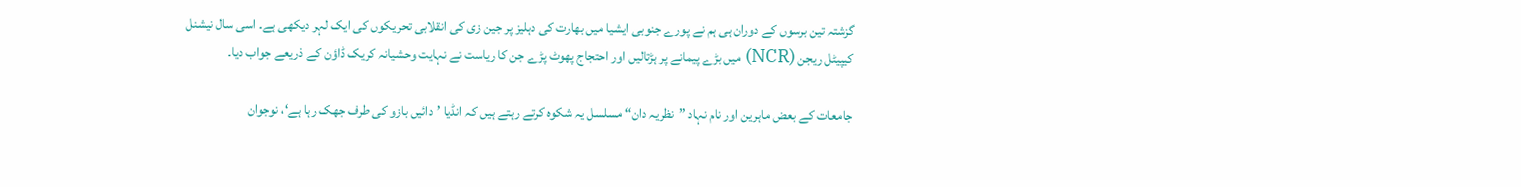گزشتہ تین برسوں کے دوران ہی ہم نے پورے جنوبی ایشیا میں بھارت کی دہلیز پر جین زی کی انقلابی تحریکوں کی ایک لہر دیکھی ہے۔ اسی سال نیشنل کیپیٹل ریجن (NCR) میں بڑے پیمانے پر ہڑتالیں اور احتجاج پھوٹ پڑے جن کا ریاست نے نہایت وحشیانہ کریک ڈاؤن کے ذریعے جواب دیا۔

جامعات کے بعض ماہرین اور نام نہاد ”نظریہ دان“ مسلسل یہ شکوہ کرتے رہتے ہیں کہ انڈیا ’دائیں بازو کی طرف جھک رہا ہے‘، نوجوان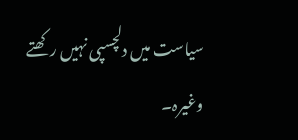سیاست میں دلچسپی نہیں رکھتے وغیرہ۔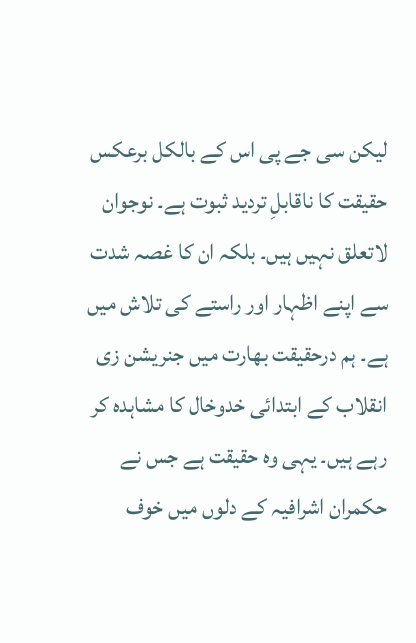لیکن سی جے پی اس کے بالکل برعکس حقیقت کا ناقابلِ تردید ثبوت ہے۔ نوجوان لاتعلق نہیں ہیں۔ بلکہ ان کا غصہ شدت سے اپنے اظہار اور راستے کی تلاش میں ہے۔ ہم درحقیقت بھارت میں جنریشن زی انقلاب کے ابتدائی خدوخال کا مشاہدہ کر رہے ہیں۔ یہی وہ حقیقت ہے جس نے حکمران اشرافیہ کے دلوں میں خوف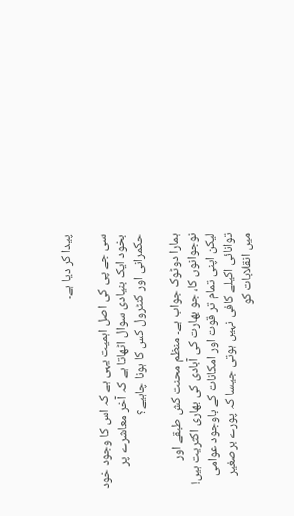پیدا کر دیا ہے۔

سی جے پی کی اصل اہمیت یہی ہے کہ اس کا وجود خود بخود ایک بنیادی سوال اٹھاتا ہے کہ آخر معاشرے پر حکمرانی اور کنٹرول کس کا ہونا چاہیے؟

ہمارا دوٹوک جواب ہے۔ منظم محنت کش طبقے اور نوجوانوں کا، جو بھارت کی آبادی کی بھاری اکثریت ہیں! لیکن اپنی تمام تر قوت اور امکانات کے باوجود عوامی توانائی اکیلے کافی نہیں ہوتی جیسا کہ پورے برصغیر میں انقلابات کو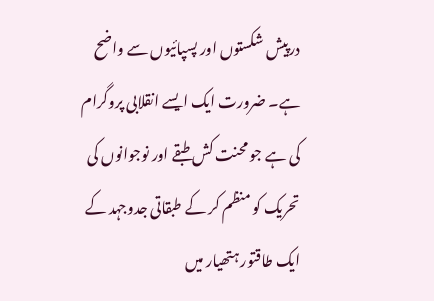درپیش شکستوں اور پسپائیوں سے واضح ہے۔ ضرورت ایک ایسے انقلابی پروگرام کی ہے جو محنت کش طبقے اور نوجوانوں کی تحریک کو منظم کر کے طبقاتی جدوجہد کے ایک طاقتور ہتھیار میں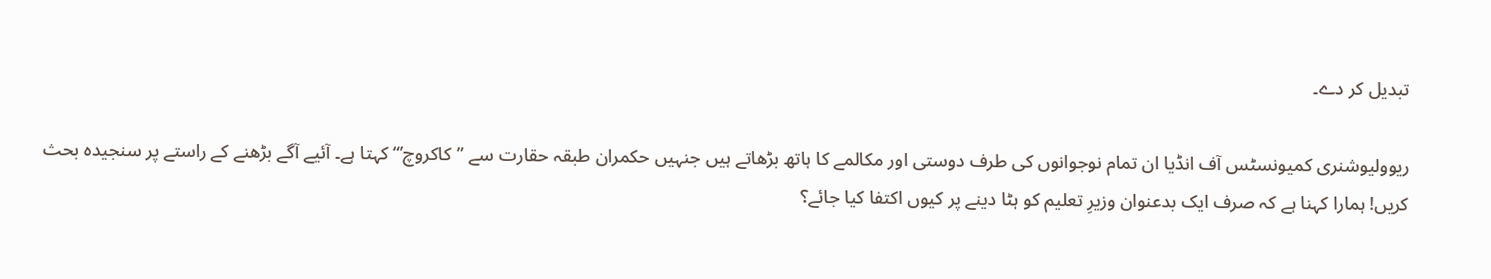تبدیل کر دے۔

ریوولیوشنری کمیونسٹس آف انڈیا ان تمام نوجوانوں کی طرف دوستی اور مکالمے کا ہاتھ بڑھاتے ہیں جنہیں حکمران طبقہ حقارت سے ”کاکروچ’“ کہتا ہے۔ آئیے آگے بڑھنے کے راستے پر سنجیدہ بحث کریں! ہمارا کہنا ہے کہ صرف ایک بدعنوان وزیرِ تعلیم کو ہٹا دینے پر کیوں اکتفا کیا جائے؟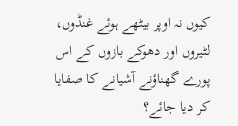کیوں نہ اوپر بیٹھے ہوئے غنڈوں، لٹیروں اور دھوکے بازوں کے اس پورے گھناؤنے آشیانے کا صفایا کر دیا جائے؟